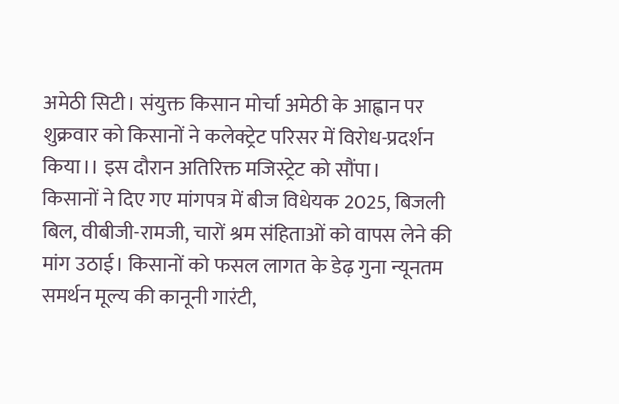अमेठी सिटी। संयुक्त किसान मोर्चा अमेठी के आह्वान पर शुक्रवार को किसानों ने कलेक्ट्रेट परिसर में विरोध-प्रदर्शन किया।। इस दौरान अतिरिक्त मजिस्ट्रेट को सौंपा।
किसानों ने दिए गए मांगपत्र में बीज विधेयक 2025, बिजली बिल, वीबीजी-रामजी, चारों श्रम संहिताओं को वापस लेने की मांग उठाई। किसानों को फसल लागत के डेढ़ गुना न्यूनतम समर्थन मूल्य की कानूनी गारंटी,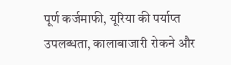पूर्ण कर्जमाफी, यूरिया की पर्याप्त उपलब्धता, कालाबाजारी रोकने और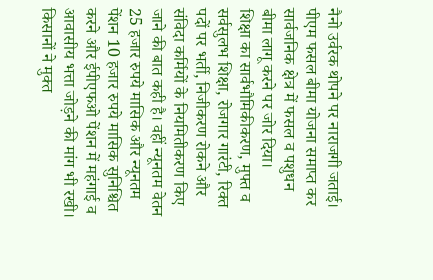नैनो उर्वरक थोपने पर नाराजगी जताई। पीएम फसल बीमा योजना समाप्त कर सार्वजनिक क्षेत्र में फसल व पशुधन बीमा लागू करने पर जोर दिया।
शिक्षा का सार्वभौमिकीकरण, मुफ्त व सर्वसुलभ शिक्षा, रोजगार गारंटी, रिक्त पदों पर भर्ती, निजीकरण रोकने और संविदा कर्मियों के नियमितीकरण किए जाने की बात कही है। वहीं न्यूनतम वेतन 25 हजार रुपये मासिक और न्यूनतम पेंशन 10 हजार रुपये मासिक सुनिश्चित करने और ईपीएफओ पेंशन में महंगाई व आवासीय भत्ता जोड़ने की मांग भी रखी। किसानों ने मुक्त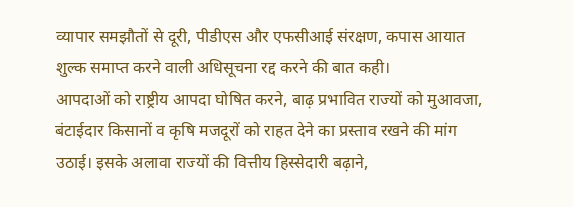व्यापार समझौतों से दूरी, पीडीएस और एफसीआई संरक्षण, कपास आयात शुल्क समाप्त करने वाली अधिसूचना रद्द करने की बात कही।
आपदाओं को राष्ट्रीय आपदा घोषित करने, बाढ़ प्रभावित राज्यों को मुआवजा, बंटाईदार किसानों व कृषि मजदूरों को राहत देने का प्रस्ताव रखने की मांग उठाई। इसके अलावा राज्यों की वित्तीय हिस्सेदारी बढ़ाने,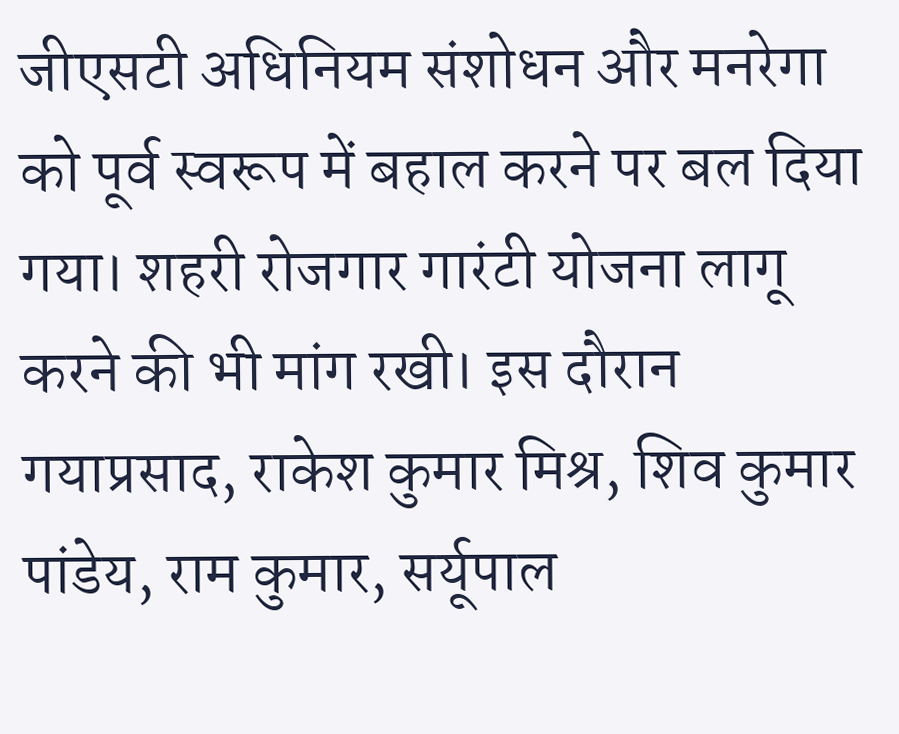जीएसटी अधिनियम संशोधन और मनरेगा को पूर्व स्वरूप में बहाल करने पर बल दिया गया। शहरी रोजगार गारंटी योजना लागू करने की भी मांग रखी। इस दौरान गयाप्रसाद, राकेश कुमार मिश्र, शिव कुमार पांडेय, राम कुमार, सर्यूपाल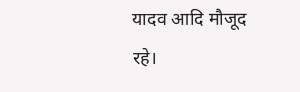यादव आदि मौजूद रहे।